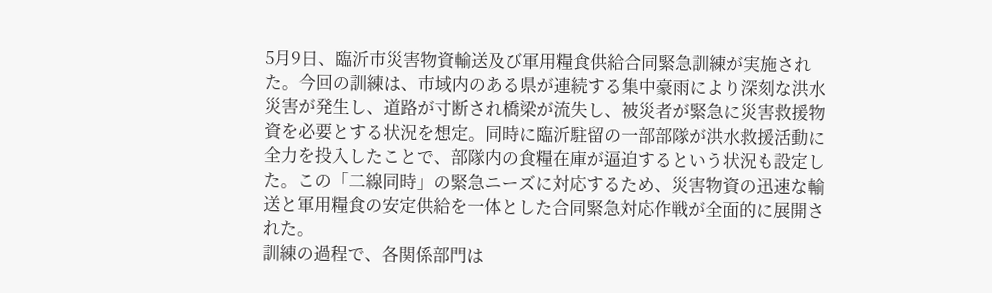5月9日、臨沂市災害物資輸送及び軍用糧食供給合同緊急訓練が実施された。今回の訓練は、市域内のある県が連続する集中豪雨により深刻な洪水災害が発生し、道路が寸断され橋梁が流失し、被災者が緊急に災害救援物資を必要とする状況を想定。同時に臨沂駐留の一部部隊が洪水救援活動に全力を投入したことで、部隊内の食糧在庫が逼迫するという状況も設定した。この「二線同時」の緊急ニーズに対応するため、災害物資の迅速な輸送と軍用糧食の安定供給を一体とした合同緊急対応作戦が全面的に展開された。
訓練の過程で、各関係部門は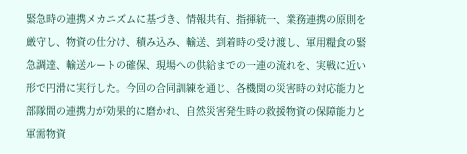緊急時の連携メカニズムに基づき、情報共有、指揮統一、業務連携の原則を厳守し、物資の仕分け、積み込み、輸送、到着時の受け渡し、軍用糧食の緊急調達、輸送ルートの確保、現場への供給までの一連の流れを、実戦に近い形で円滑に実行した。今回の合同訓練を通じ、各機関の災害時の対応能力と部隊間の連携力が効果的に磨かれ、自然災害発生時の救援物資の保障能力と軍需物資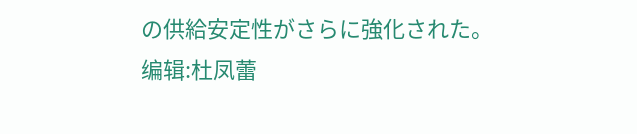の供給安定性がさらに強化された。
编辑:杜凤蕾